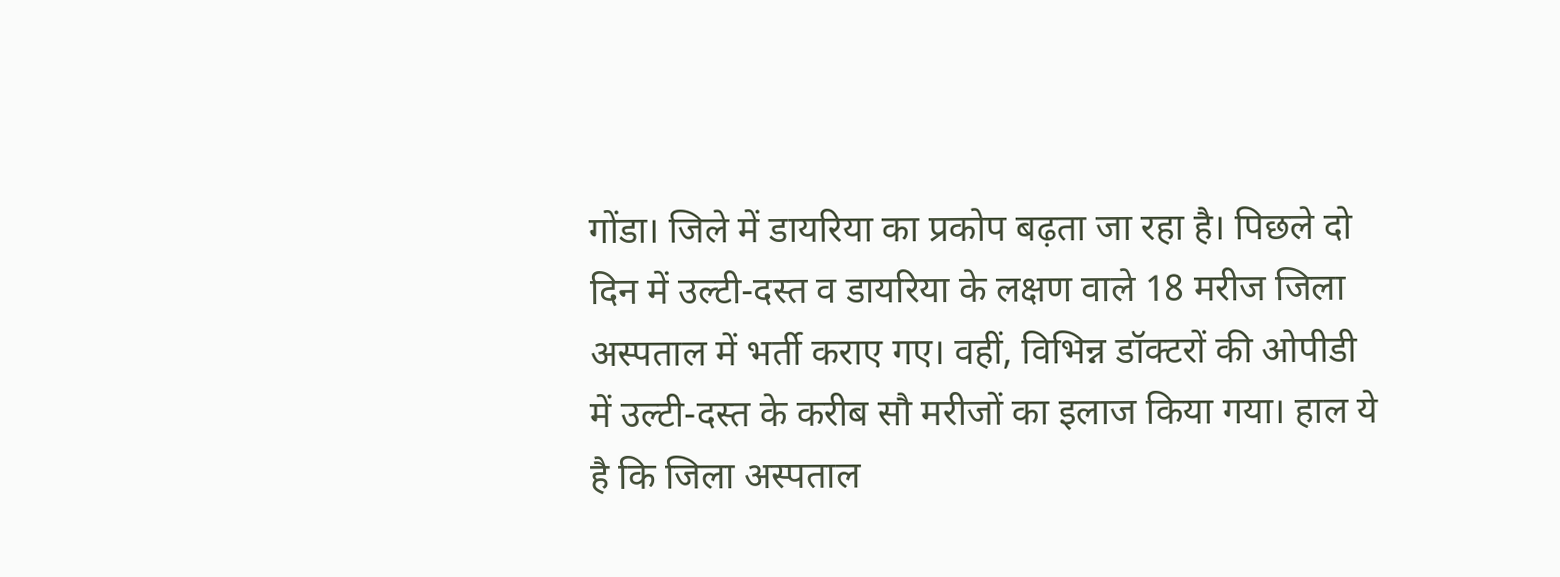गोंडा। जिले में डायरिया का प्रकोप बढ़ता जा रहा है। पिछले दो दिन में उल्टी-दस्त व डायरिया के लक्षण वाले 18 मरीज जिला अस्पताल में भर्ती कराए गए। वहीं, विभिन्न डॉक्टरों की ओपीडी में उल्टी-दस्त के करीब सौ मरीजों का इलाज किया गया। हाल ये है कि जिला अस्पताल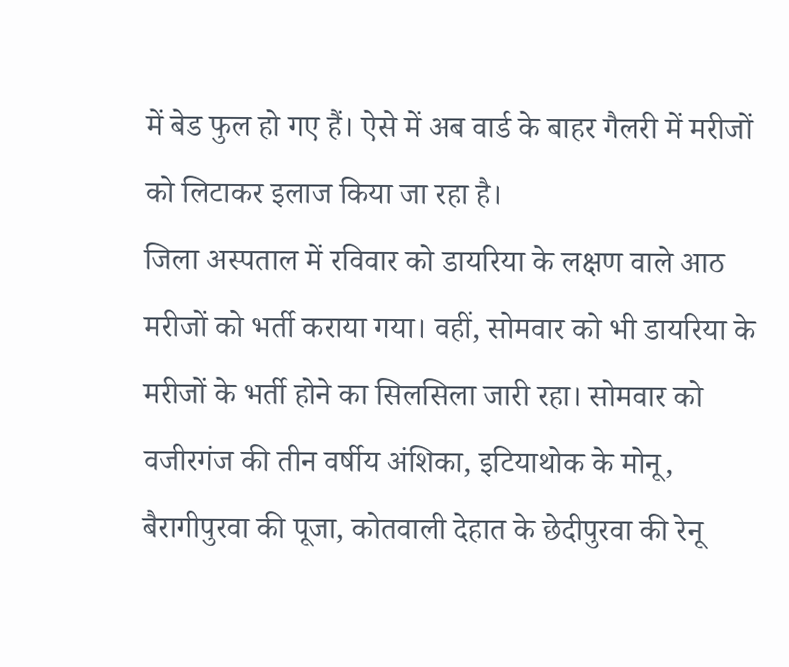में बेड फुल हो गए हैं। ऐसे में अब वार्ड के बाहर गैलरी में मरीजों को लिटाकर इलाज किया जा रहा है।
जिला अस्पताल में रविवार को डायरिया के लक्षण वाले आठ मरीजों को भर्ती कराया गया। वहीं, सोमवार को भी डायरिया के मरीजों के भर्ती होने का सिलसिला जारी रहा। सोमवार को वजीरगंज की तीन वर्षीय अंशिका, इटियाथोक के मोनू, बैरागीपुरवा की पूजा, कोतवाली देहात के छेदीपुरवा की रेनू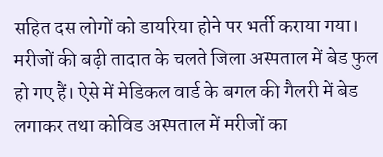सहित दस लोगों को डायरिया होने पर भर्ती कराया गया।
मरीजों की बढ़ी तादात के चलते जिला अस्पताल में बेड फुल हो गए हैं। ऐसे में मेडिकल वार्ड के बगल की गैलरी में बेड लगाकर तथा कोविड अस्पताल में मरीजों का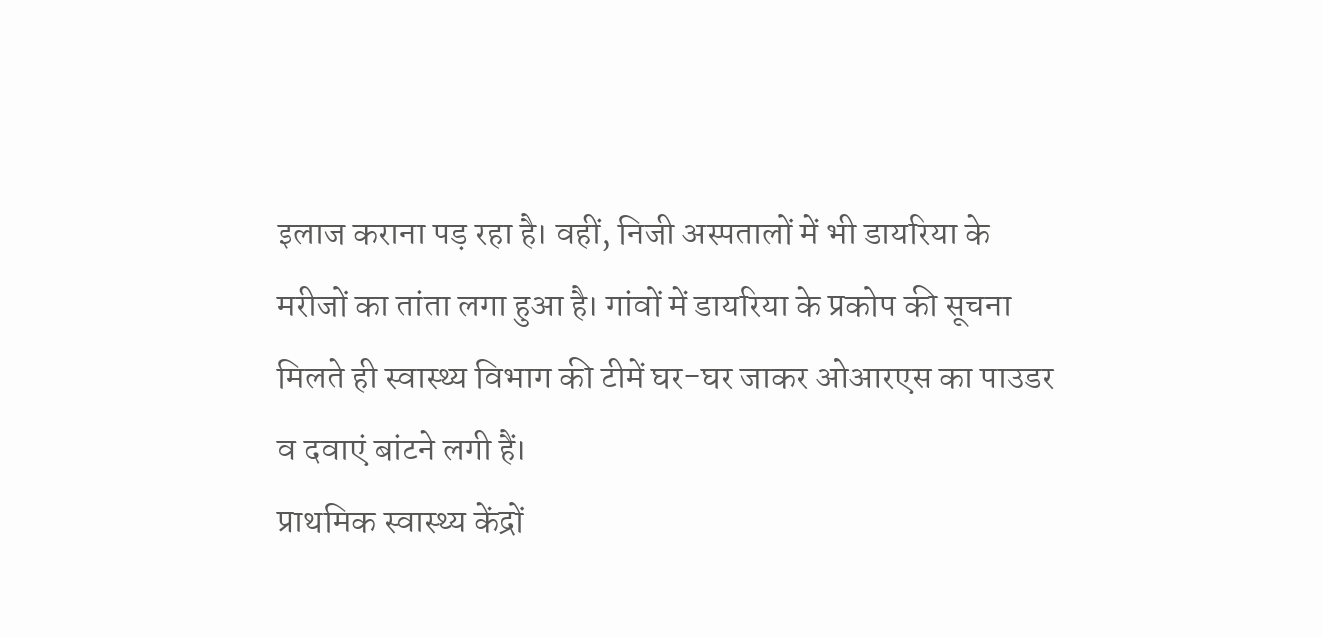इलाज कराना पड़ रहा है। वहीं, निजी अस्पतालों में भी डायरिया के मरीजों का तांता लगा हुआ है। गांवों में डायरिया के प्रकोप की सूचना मिलते ही स्वास्थ्य विभाग की टीमें घर-घर जाकर ओआरएस का पाउडर व दवाएं बांटने लगी हैं।
प्राथमिक स्वास्थ्य केंद्रों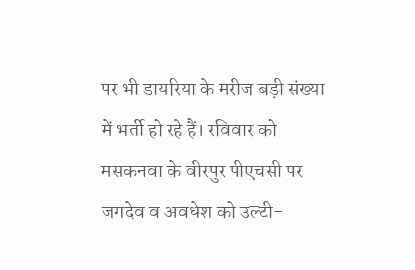पर भी डायरिया के मरीज बड़ी संख्या में भर्ती हो रहे हैं। रविवार को मसकनवा के वीरपुर पीएचसी पर जगदेव व अवधेश को उल्टी-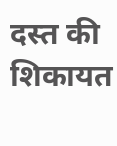दस्त की शिकायत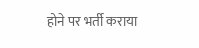होने पर भर्ती कराया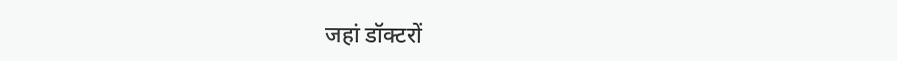जहां डॉक्टरों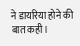ने डायरिया होने की बात कही।